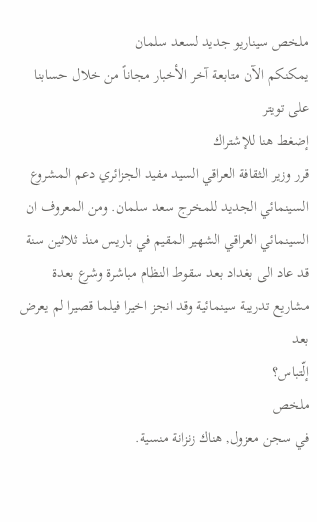ملخص سيناريو جديد لسعد سلمان
يمكنكم الآن متابعة آخر الأخبار مجاناً من خلال حسابنا على تويتر
إضغط هنا للإشتراك
قرر وزير الثقافة العراقي السيد مفيد الجزائري دعم المشروع السينمائي الجديد للمخرج سعد سلمان. ومن المعروف ان السينمائي العراقي الشهير المقيم في باريس منذ ثلاثين سنة قد عاد الى بغداد بعد سقوط النظام مباشرة وشرع بعدة مشاريع تدريبة سينمائية وقد انجز اخيرا فيلما قصيرا لم يعرض بعد
إلّتباس؟
ملخص
في سجن معزول, هناك زنزانة منسية.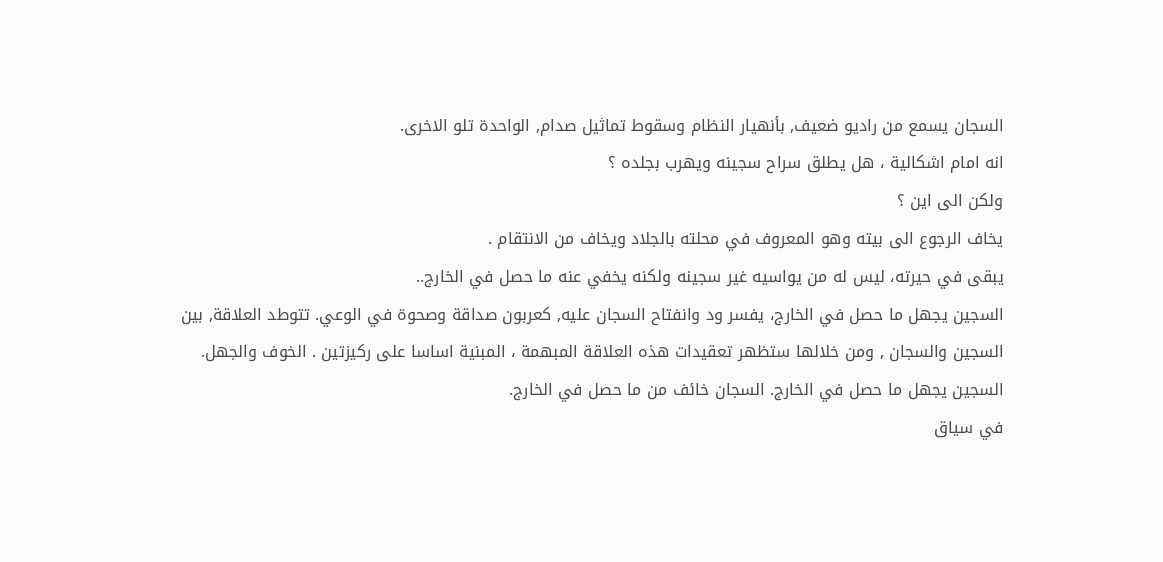السجان يسمع من راديو ضعيف, بأنهيار النظام وسقوط تماثيل صدام, الواحدة تلو الاخرى.
انه امام اشكالية ، هل يطلق سراح سجينه ويهرب بجلده ؟
ولكن الى اين ؟
يخاف الرجوع الى بيته وهو المعروف في محلته بالجلاد ويخاف من الانتقام .
يبقى في حيرته، ليس له من يواسيه غير سجينه ولكنه يخفي عنه ما حصل في الخارج..
السجين يجهل ما حصل في الخارج، يفسر ود وانفتاح السجان عليه, كعربون صداقة وصحوة في الوعي. تتوطد العلاقة, بين السجين والسجان , ومن خلالها ستظهر تعقيدات هذه العلاقة المبهمة ، المبنية اساسا على ركيزتين . الخوف والجهل.
السجين يجهل ما حصل في الخارج. السجان خائف من ما حصل في الخارج.
في سياق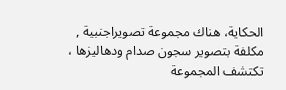الحكاية، هناك مجموعة تصويراجنبية , مكلفة بتصوير سجون صدام ودهاليزها ، تكتشف المجموعة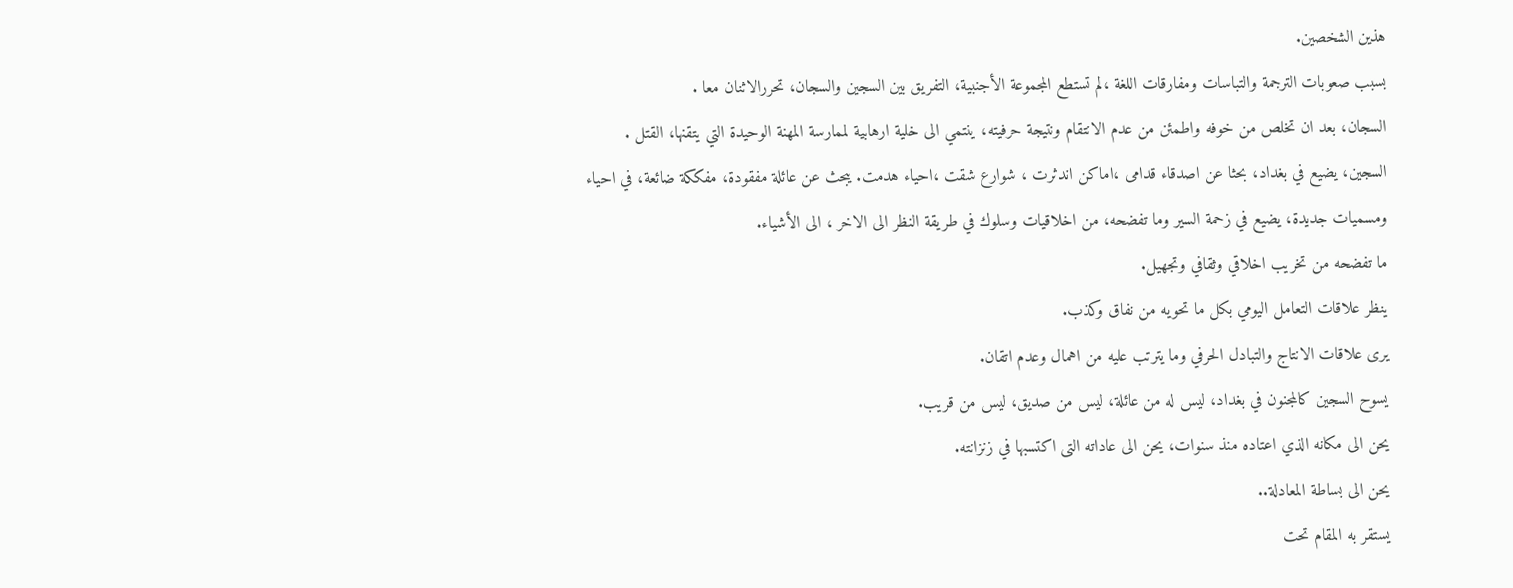هذين الشخصين.
بسبب صعوبات الترجمة والتباسات ومفارقات اللغة ،لم تستطع المجموعة الأجنبية، التفريق بين السجين والسجان، تحررالاثنان معا .
السجان، بعد ان تخلص من خوفه واطمئن من عدم الانتقام ونتيجة حرفيته، ينتمي الى خلية ارهابية لممارسة المهنة الوحيدة التي يتقنها، القتل .
السجين، يضيع في بغداد، بحثا عن اصدقاء قدامى ،اماكن اندثرت ، شوارع شقت ،احياء هدمت. يبحث عن عائلة مفقودة، مفككة ضائعة، في احياء ومسميات جديدة، يضيع في زحمة السير وما تفضحه، من اخلاقيات وسلوك في طريقة النظر الى الاخر ، الى الأشياء.
ما تفضحه من تخريب اخلاقي وثقافي وتجهيل.
ينظر علاقات التعامل اليومي بكل ما تحويه من نفاق وكذب.
يرى علاقات الانتاج والتبادل الحرفي وما يترتب عليه من اهمال وعدم اتقان.
يسوح السجين كالمجنون في بغداد، ليس له من عائلة، ليس من صديق، ليس من قريب.
يحن الى مكانه الذي اعتاده منذ سنوات، يحن الى عاداته التى اكتسبها في زنزانته.
يحن الى بساطة المعادلة..
يستقر به المقام تحت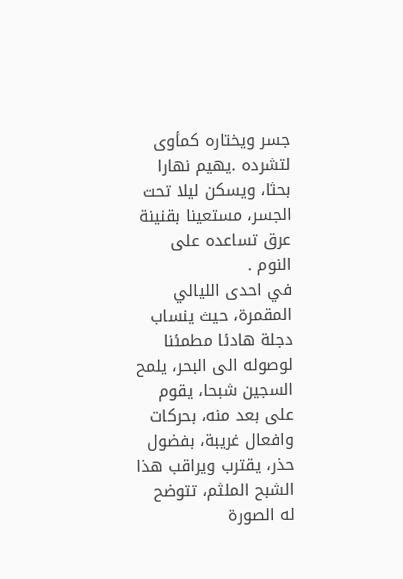جسر ويختاره كمأوى لتشرده .يهيم نهارا بحثا، ويسكن ليلا تحت الجسر، مستعينا بقنينة عرق تساعده على النوم .
في احدى الليالي المقمرة، حيث ينساب دجلة هادئا مطمئنا لوصوله الى البحر، يلمح السجين شبحا، يقوم على بعد منه، بحركات وافعال غريبة، بفضول حذر، يقترب ويراقب هذا الشبح الملثم، تتوضح له الصورة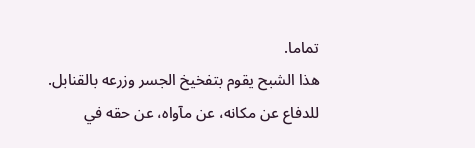تماما.
هذا الشبح يقوم بتفخيخ الجسر وزرعه بالقنابل.
للدفاع عن مكانه، عن مآواه، عن حقه في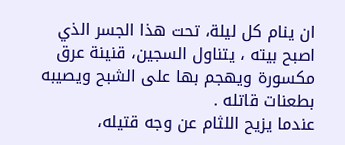ان ينام كل ليلة، تحت هذا الجسر الذي اصبح بيته ، يتناول السجين، قنينة عرق مكسورة ويهجم بها على الشبح ويصيبه بطعنات قاتله .
عندما يزيح اللثام عن وجه قتيله،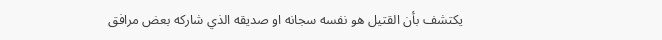يكتشف بأن القتيل هو نفسه سجانه او صديقه الذي شاركه بعض مرافق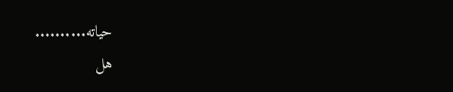حياته..........
هل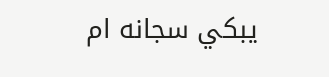يبكي سجانه ام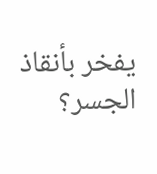يفخر بأنقاذ الجسر؟